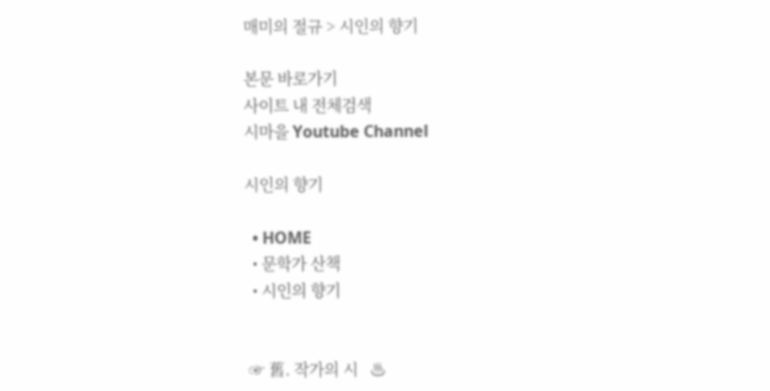매미의 절규 > 시인의 향기

본문 바로가기
사이트 내 전체검색
시마을 Youtube Channel

시인의 향기

  • HOME
  • 문학가 산책
  • 시인의 향기


 ☞ 舊. 작가의 시   ♨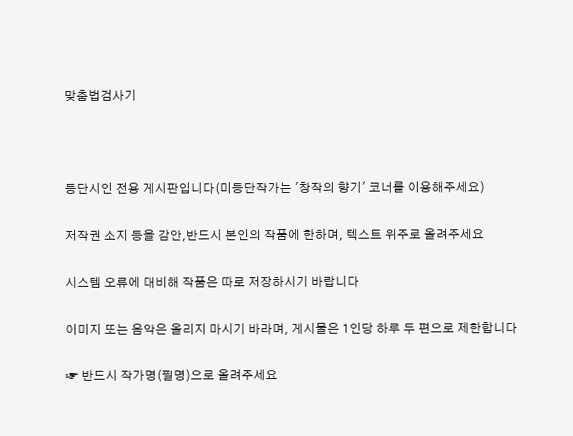맞춤법검사기



등단시인 전용 게시판입니다(미등단작가는 '창작의 향기' 코너를 이용해주세요)

저작권 소지 등을 감안,반드시 본인의 작품에 한하며, 텍스트 위주로 올려주세요

시스템 오류에 대비해 작품은 따로 저장하시기 바랍니다

이미지 또는 음악은 올리지 마시기 바라며, 게시물은 1인당 하루 두 편으로 제한합니다

☞ 반드시 작가명(필명)으로 올려주세요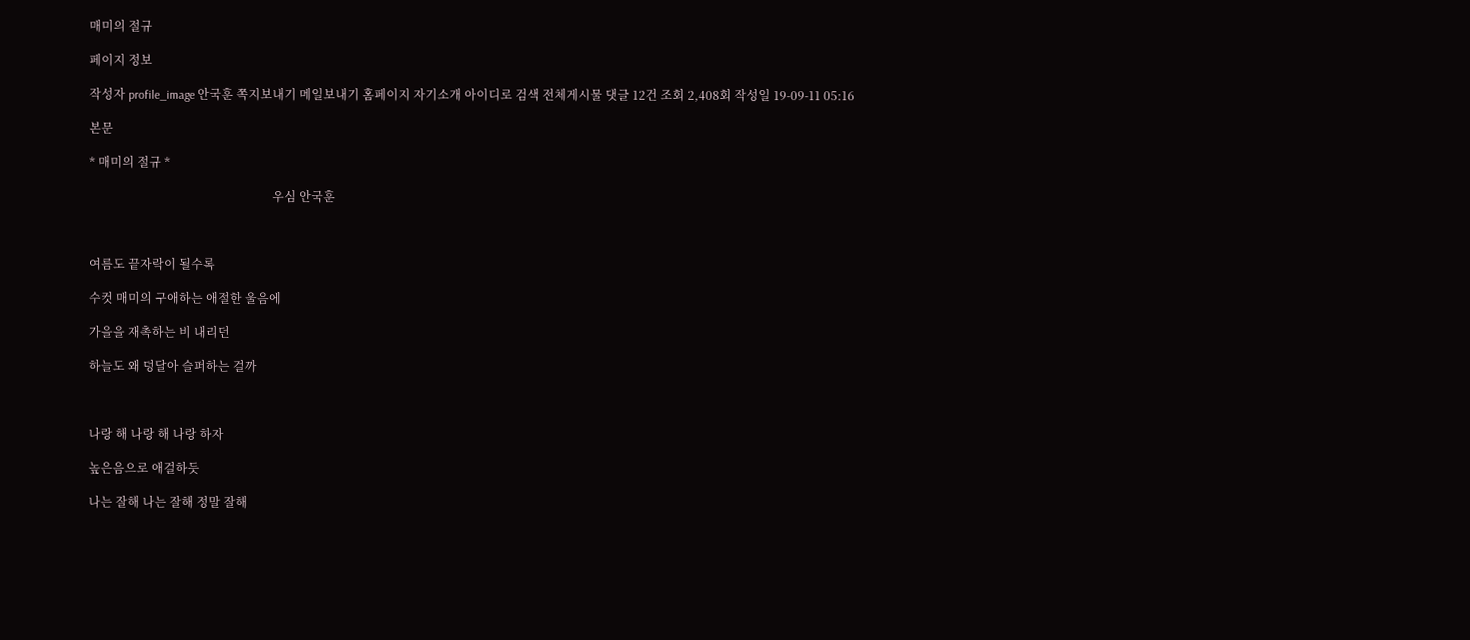매미의 절규

페이지 정보

작성자 profile_image 안국훈 쪽지보내기 메일보내기 홈페이지 자기소개 아이디로 검색 전체게시물 댓글 12건 조회 2,408회 작성일 19-09-11 05:16

본문

* 매미의 절규 *

                                                             우심 안국훈



여름도 끝자락이 될수록

수컷 매미의 구애하는 애절한 울음에

가을을 재촉하는 비 내리던

하늘도 왜 덩달아 슬퍼하는 걸까



나랑 해 나랑 해 나랑 하자

높은음으로 애걸하듯

나는 잘해 나는 잘해 정말 잘해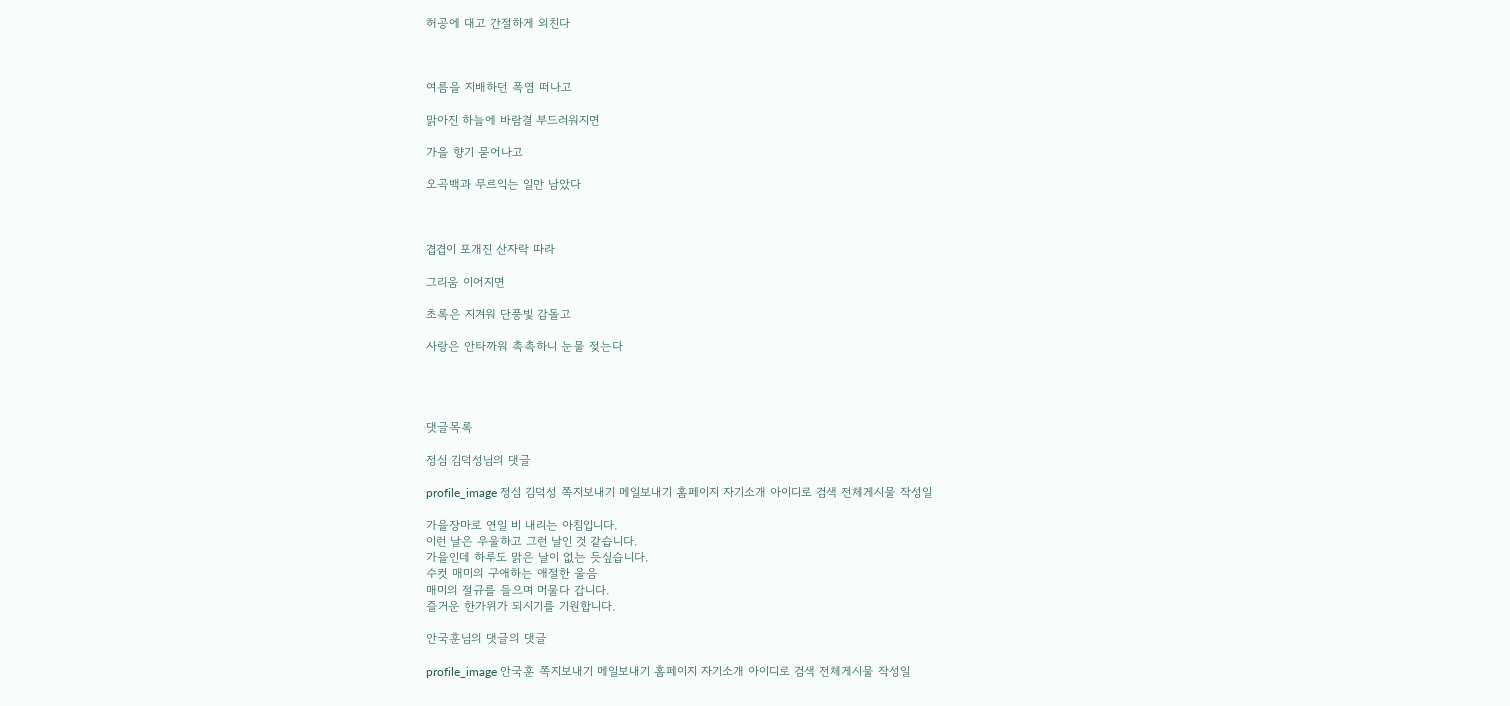허공에 대고 간절하게 외친다



여름을 지배하던 폭염 떠나고

맑아진 하늘에 바람결 부드러워지면

가을 향기 묻어나고

오곡백과 무르익는 일만 남았다



겹겹이 포개진 산자락 따라

그리움 이어지면

초록은 지겨워 단풍빛 감돌고

사랑은 안타까워 촉촉하니 눈물 젖는다




댓글목록

정심 김덕성님의 댓글

profile_image 정심 김덕성 쪽지보내기 메일보내기 홈페이지 자기소개 아이디로 검색 전체게시물 작성일

가을장마로 연일 비 내리는 아침입니다.
이런 날은 우울하고 그런 날인 것 같습니다.
가을인데 하루도 맑은 날이 없는 듯싶습니다.
수컷 매미의 구애하는 애절한 울음
매미의 절규를 들으며 머물다 갑니다.
즐거운 한가위가 되시기를 기원합니다.

안국훈님의 댓글의 댓글

profile_image 안국훈 쪽지보내기 메일보내기 홈페이지 자기소개 아이디로 검색 전체게시물 작성일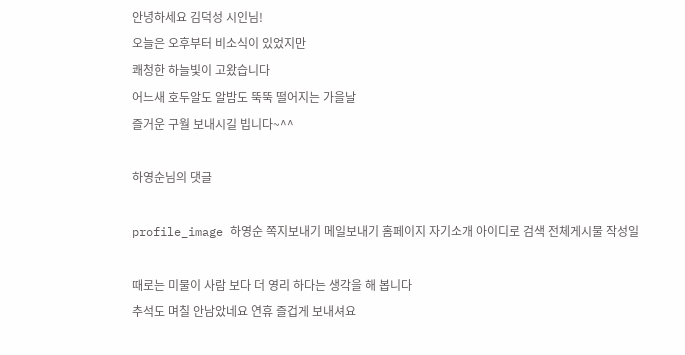안녕하세요 김덕성 시인님!
오늘은 오후부터 비소식이 있었지만
쾌청한 하늘빛이 고왔습니다
어느새 호두알도 알밤도 뚝뚝 떨어지는 가을날
즐거운 구월 보내시길 빕니다~^^

하영순님의 댓글

profile_image 하영순 쪽지보내기 메일보내기 홈페이지 자기소개 아이디로 검색 전체게시물 작성일

때로는 미물이 사람 보다 더 영리 하다는 생각을 해 봅니다
추석도 며칠 안남았네요 연휴 즐겁게 보내셔요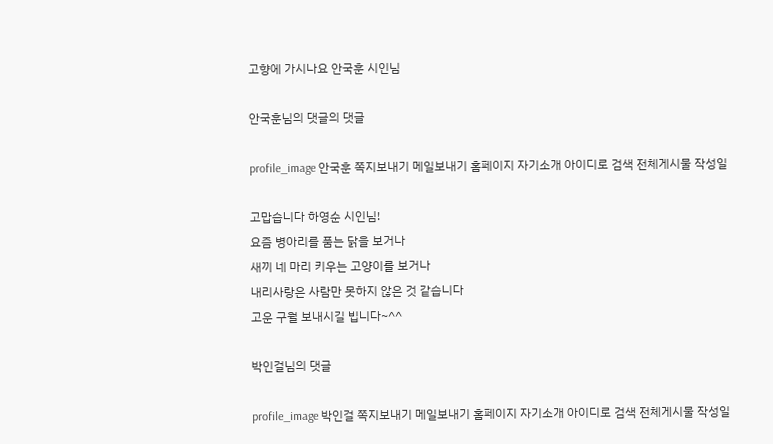고향에 가시나요 안국훈 시인님

안국훈님의 댓글의 댓글

profile_image 안국훈 쪽지보내기 메일보내기 홈페이지 자기소개 아이디로 검색 전체게시물 작성일

고맙습니다 하영순 시인님!
요즘 병아리를 품는 닭을 보거나
새끼 네 마리 키우는 고양이를 보거나
내리사랑은 사람만 못하지 않은 것 같습니다
고운 구월 보내시길 빕니다~^^

박인걸님의 댓글

profile_image 박인걸 쪽지보내기 메일보내기 홈페이지 자기소개 아이디로 검색 전체게시물 작성일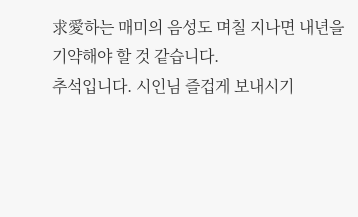求愛하는 매미의 음성도 며칠 지나면 내년을 기약해야 할 것 같습니다.
추석입니다. 시인님 즐겁게 보내시기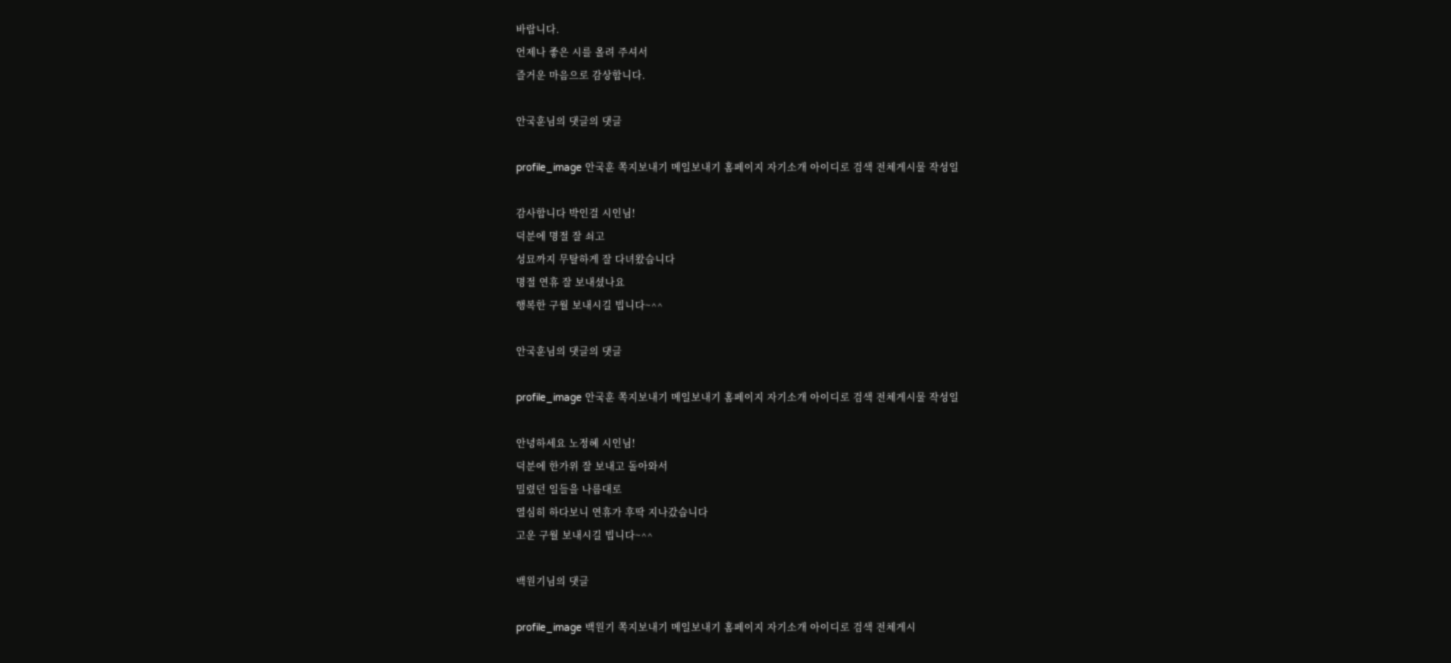바랍니다.
언제나 좋은 시를 올려 주셔서
즐거운 마음으로 감상합니다.

안국훈님의 댓글의 댓글

profile_image 안국훈 쪽지보내기 메일보내기 홈페이지 자기소개 아이디로 검색 전체게시물 작성일

감사합니다 박인걸 시인님!
덕분에 명절 잘 쇠고
성묘까지 무탈하게 잘 다녀왔습니다
명절 연휴 잘 보내셨나요
행복한 구월 보내시길 빕니다~^^

안국훈님의 댓글의 댓글

profile_image 안국훈 쪽지보내기 메일보내기 홈페이지 자기소개 아이디로 검색 전체게시물 작성일

안녕하세요 노정혜 시인님!
덕분에 한가위 잘 보내고 돌아와서
밀렸던 일들을 나름대로
열심히 하다보니 연휴가 후딱 지나갔습니다
고운 구월 보내시길 빕니다~^^

백원기님의 댓글

profile_image 백원기 쪽지보내기 메일보내기 홈페이지 자기소개 아이디로 검색 전체게시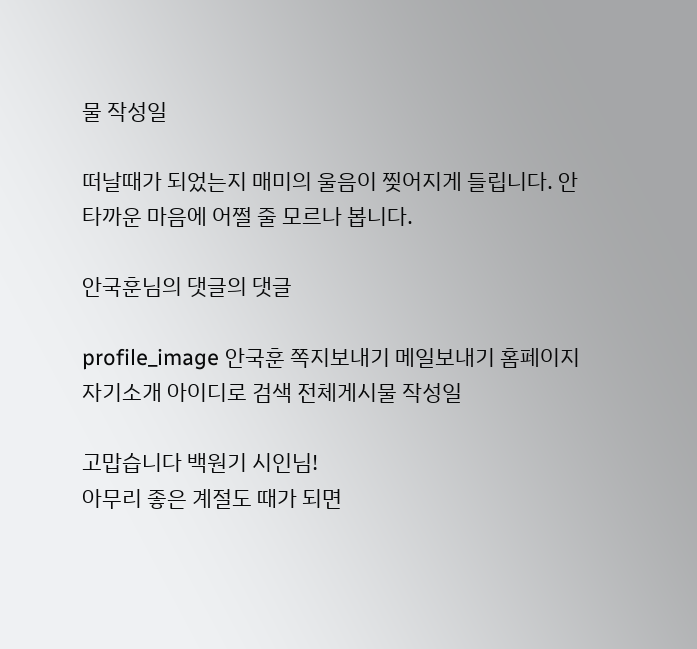물 작성일

떠날때가 되었는지 매미의 울음이 찢어지게 들립니다. 안타까운 마음에 어쩔 줄 모르나 봅니다.

안국훈님의 댓글의 댓글

profile_image 안국훈 쪽지보내기 메일보내기 홈페이지 자기소개 아이디로 검색 전체게시물 작성일

고맙습니다 백원기 시인님!
아무리 좋은 계절도 때가 되면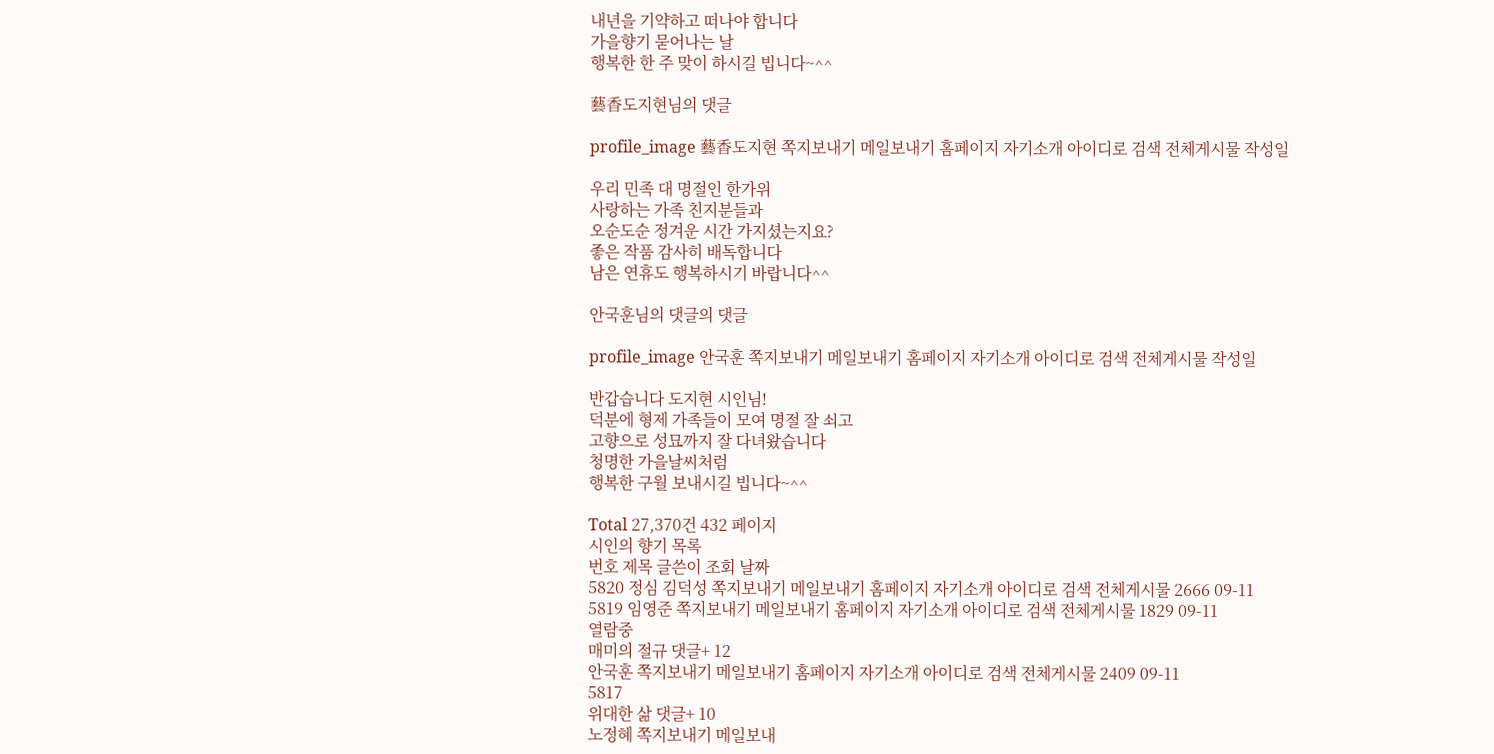내년을 기약하고 떠나야 합니다
가을향기 묻어나는 날
행복한 한 주 맞이 하시길 빕니다~^^

藝香도지현님의 댓글

profile_image 藝香도지현 쪽지보내기 메일보내기 홈페이지 자기소개 아이디로 검색 전체게시물 작성일

우리 민족 대 명절인 한가위
사랑하는 가족 친지분들과
오순도순 정겨운 시간 가지셨는지요?
좋은 작품 감사히 배독합니다
남은 연휴도 행복하시기 바랍니다^^

안국훈님의 댓글의 댓글

profile_image 안국훈 쪽지보내기 메일보내기 홈페이지 자기소개 아이디로 검색 전체게시물 작성일

반갑습니다 도지현 시인님!
덕분에 형제 가족들이 모여 명절 잘 쇠고
고향으로 성묘까지 잘 다녀왔습니다
청명한 가을날씨처럼
행복한 구월 보내시길 빕니다~^^

Total 27,370건 432 페이지
시인의 향기 목록
번호 제목 글쓴이 조회 날짜
5820 정심 김덕성 쪽지보내기 메일보내기 홈페이지 자기소개 아이디로 검색 전체게시물 2666 09-11
5819 임영준 쪽지보내기 메일보내기 홈페이지 자기소개 아이디로 검색 전체게시물 1829 09-11
열람중
매미의 절규 댓글+ 12
안국훈 쪽지보내기 메일보내기 홈페이지 자기소개 아이디로 검색 전체게시물 2409 09-11
5817
위대한 삶 댓글+ 10
노정혜 쪽지보내기 메일보내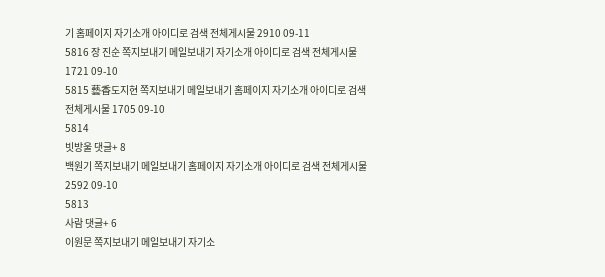기 홈페이지 자기소개 아이디로 검색 전체게시물 2910 09-11
5816 장 진순 쪽지보내기 메일보내기 자기소개 아이디로 검색 전체게시물 1721 09-10
5815 藝香도지현 쪽지보내기 메일보내기 홈페이지 자기소개 아이디로 검색 전체게시물 1705 09-10
5814
빗방울 댓글+ 8
백원기 쪽지보내기 메일보내기 홈페이지 자기소개 아이디로 검색 전체게시물 2592 09-10
5813
사람 댓글+ 6
이원문 쪽지보내기 메일보내기 자기소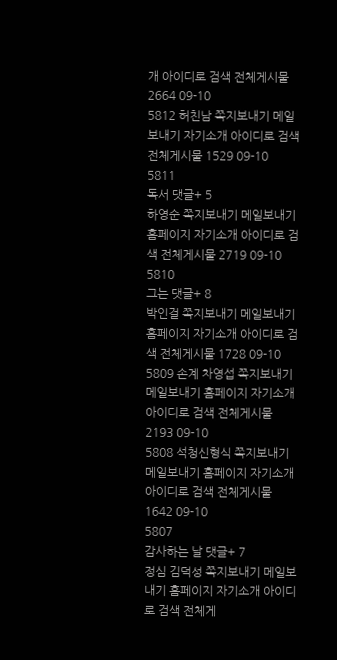개 아이디로 검색 전체게시물 2664 09-10
5812 허친남 쪽지보내기 메일보내기 자기소개 아이디로 검색 전체게시물 1529 09-10
5811
독서 댓글+ 5
하영순 쪽지보내기 메일보내기 홈페이지 자기소개 아이디로 검색 전체게시물 2719 09-10
5810
그는 댓글+ 8
박인걸 쪽지보내기 메일보내기 홈페이지 자기소개 아이디로 검색 전체게시물 1728 09-10
5809 손계 차영섭 쪽지보내기 메일보내기 홈페이지 자기소개 아이디로 검색 전체게시물 2193 09-10
5808 석청신형식 쪽지보내기 메일보내기 홈페이지 자기소개 아이디로 검색 전체게시물 1642 09-10
5807
감사하는 날 댓글+ 7
정심 김덕성 쪽지보내기 메일보내기 홈페이지 자기소개 아이디로 검색 전체게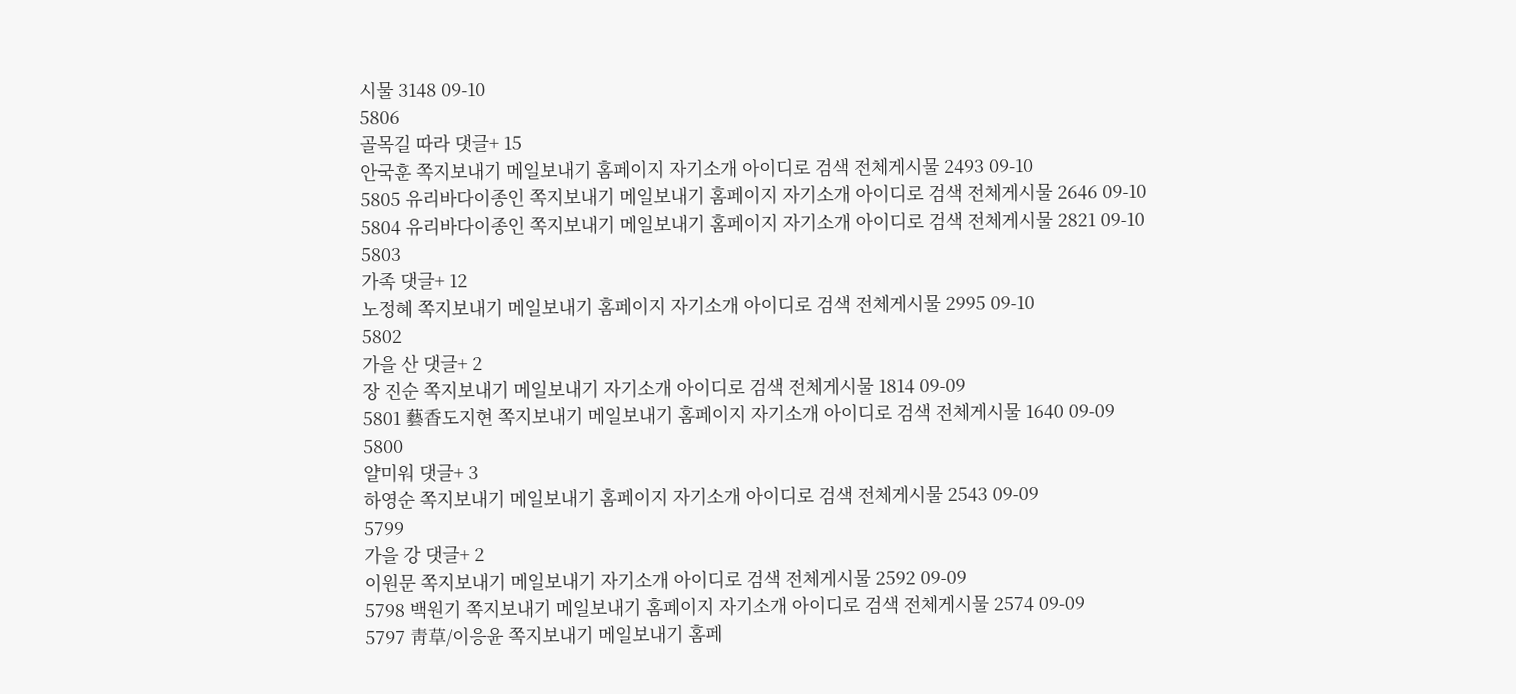시물 3148 09-10
5806
골목길 따라 댓글+ 15
안국훈 쪽지보내기 메일보내기 홈페이지 자기소개 아이디로 검색 전체게시물 2493 09-10
5805 유리바다이종인 쪽지보내기 메일보내기 홈페이지 자기소개 아이디로 검색 전체게시물 2646 09-10
5804 유리바다이종인 쪽지보내기 메일보내기 홈페이지 자기소개 아이디로 검색 전체게시물 2821 09-10
5803
가족 댓글+ 12
노정혜 쪽지보내기 메일보내기 홈페이지 자기소개 아이디로 검색 전체게시물 2995 09-10
5802
가을 산 댓글+ 2
장 진순 쪽지보내기 메일보내기 자기소개 아이디로 검색 전체게시물 1814 09-09
5801 藝香도지현 쪽지보내기 메일보내기 홈페이지 자기소개 아이디로 검색 전체게시물 1640 09-09
5800
얄미워 댓글+ 3
하영순 쪽지보내기 메일보내기 홈페이지 자기소개 아이디로 검색 전체게시물 2543 09-09
5799
가을 강 댓글+ 2
이원문 쪽지보내기 메일보내기 자기소개 아이디로 검색 전체게시물 2592 09-09
5798 백원기 쪽지보내기 메일보내기 홈페이지 자기소개 아이디로 검색 전체게시물 2574 09-09
5797 靑草/이응윤 쪽지보내기 메일보내기 홈페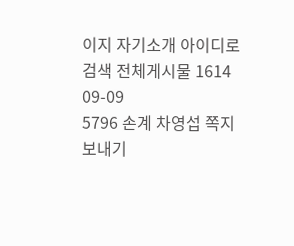이지 자기소개 아이디로 검색 전체게시물 1614 09-09
5796 손계 차영섭 쪽지보내기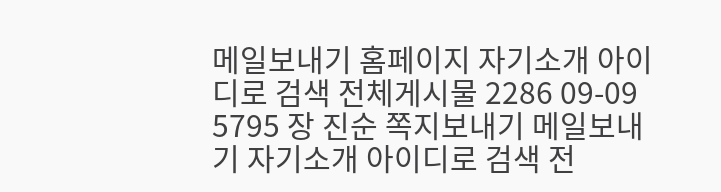메일보내기 홈페이지 자기소개 아이디로 검색 전체게시물 2286 09-09
5795 장 진순 쪽지보내기 메일보내기 자기소개 아이디로 검색 전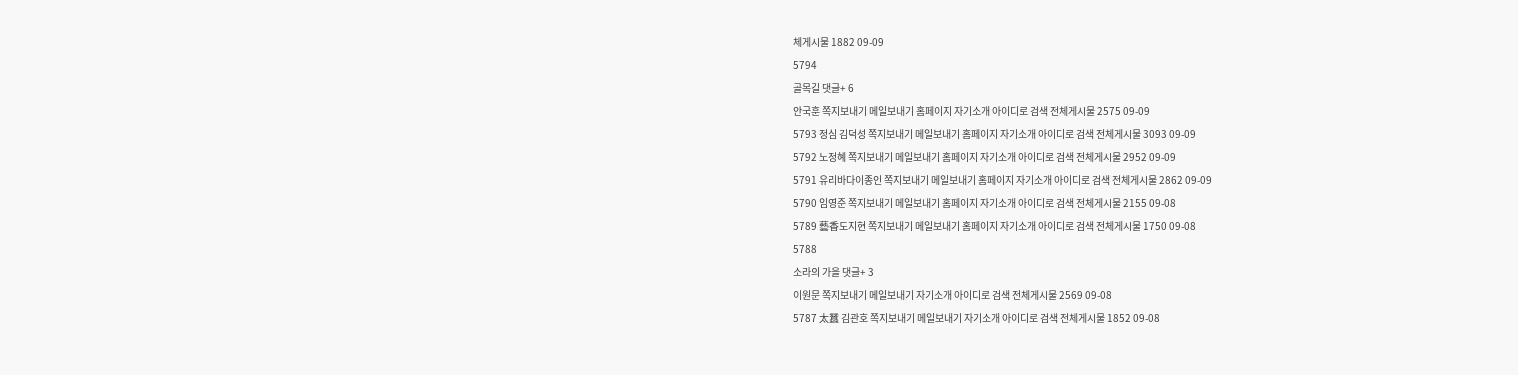체게시물 1882 09-09
5794
골목길 댓글+ 6
안국훈 쪽지보내기 메일보내기 홈페이지 자기소개 아이디로 검색 전체게시물 2575 09-09
5793 정심 김덕성 쪽지보내기 메일보내기 홈페이지 자기소개 아이디로 검색 전체게시물 3093 09-09
5792 노정혜 쪽지보내기 메일보내기 홈페이지 자기소개 아이디로 검색 전체게시물 2952 09-09
5791 유리바다이종인 쪽지보내기 메일보내기 홈페이지 자기소개 아이디로 검색 전체게시물 2862 09-09
5790 임영준 쪽지보내기 메일보내기 홈페이지 자기소개 아이디로 검색 전체게시물 2155 09-08
5789 藝香도지현 쪽지보내기 메일보내기 홈페이지 자기소개 아이디로 검색 전체게시물 1750 09-08
5788
소라의 가을 댓글+ 3
이원문 쪽지보내기 메일보내기 자기소개 아이디로 검색 전체게시물 2569 09-08
5787 太蠶 김관호 쪽지보내기 메일보내기 자기소개 아이디로 검색 전체게시물 1852 09-08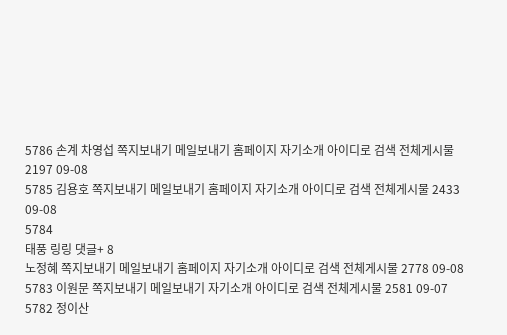5786 손계 차영섭 쪽지보내기 메일보내기 홈페이지 자기소개 아이디로 검색 전체게시물 2197 09-08
5785 김용호 쪽지보내기 메일보내기 홈페이지 자기소개 아이디로 검색 전체게시물 2433 09-08
5784
태풍 링링 댓글+ 8
노정혜 쪽지보내기 메일보내기 홈페이지 자기소개 아이디로 검색 전체게시물 2778 09-08
5783 이원문 쪽지보내기 메일보내기 자기소개 아이디로 검색 전체게시물 2581 09-07
5782 정이산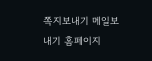쪽지보내기 메일보내기 홈페이지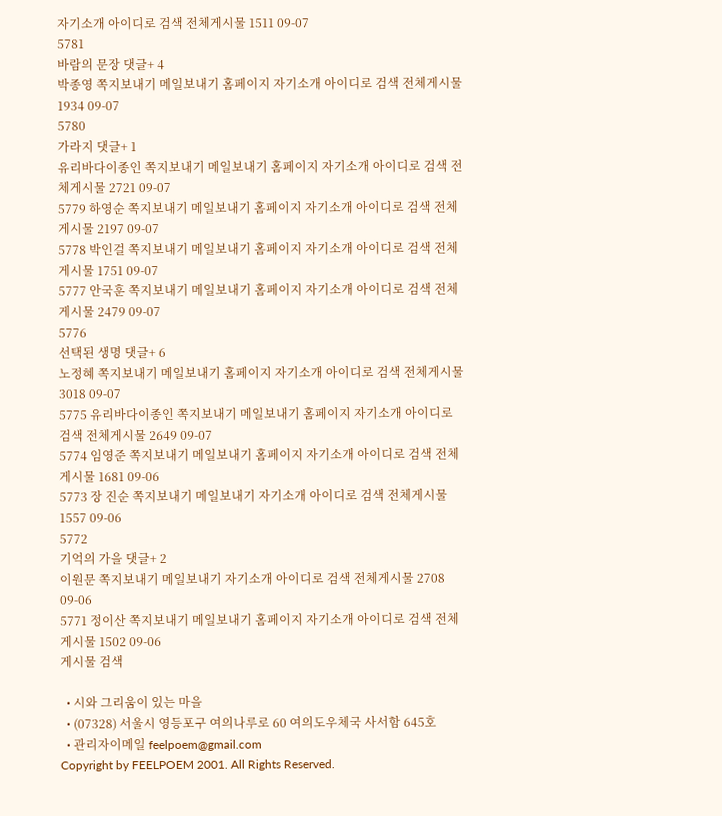자기소개 아이디로 검색 전체게시물 1511 09-07
5781
바람의 문장 댓글+ 4
박종영 쪽지보내기 메일보내기 홈페이지 자기소개 아이디로 검색 전체게시물 1934 09-07
5780
가라지 댓글+ 1
유리바다이종인 쪽지보내기 메일보내기 홈페이지 자기소개 아이디로 검색 전체게시물 2721 09-07
5779 하영순 쪽지보내기 메일보내기 홈페이지 자기소개 아이디로 검색 전체게시물 2197 09-07
5778 박인걸 쪽지보내기 메일보내기 홈페이지 자기소개 아이디로 검색 전체게시물 1751 09-07
5777 안국훈 쪽지보내기 메일보내기 홈페이지 자기소개 아이디로 검색 전체게시물 2479 09-07
5776
선택된 생명 댓글+ 6
노정혜 쪽지보내기 메일보내기 홈페이지 자기소개 아이디로 검색 전체게시물 3018 09-07
5775 유리바다이종인 쪽지보내기 메일보내기 홈페이지 자기소개 아이디로 검색 전체게시물 2649 09-07
5774 임영준 쪽지보내기 메일보내기 홈페이지 자기소개 아이디로 검색 전체게시물 1681 09-06
5773 장 진순 쪽지보내기 메일보내기 자기소개 아이디로 검색 전체게시물 1557 09-06
5772
기억의 가을 댓글+ 2
이원문 쪽지보내기 메일보내기 자기소개 아이디로 검색 전체게시물 2708 09-06
5771 정이산 쪽지보내기 메일보내기 홈페이지 자기소개 아이디로 검색 전체게시물 1502 09-06
게시물 검색

  • 시와 그리움이 있는 마을
  • (07328) 서울시 영등포구 여의나루로 60 여의도우체국 사서함 645호
  • 관리자이메일 feelpoem@gmail.com
Copyright by FEELPOEM 2001. All Rights Reserved.